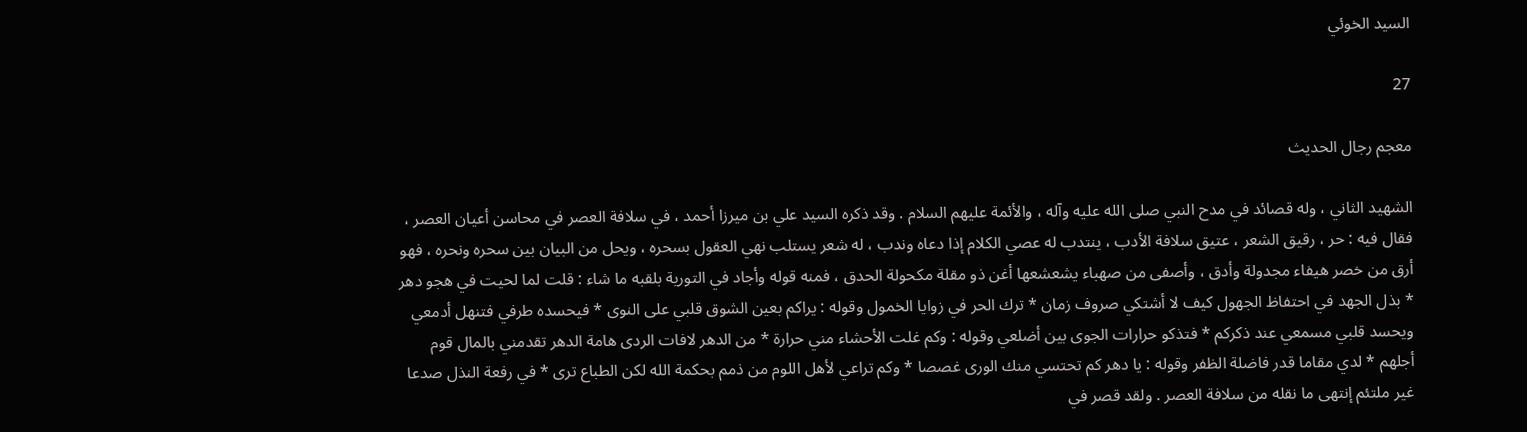السيد الخوئي

27

معجم رجال الحديث

الشهيد الثاني ، وله قصائد في مدح النبي صلى الله عليه وآله ، والأئمة عليهم السلام . وقد ذكره السيد علي بن ميرزا أحمد ، في سلافة العصر في محاسن أعيان العصر ، فقال فيه : حر ، رقيق الشعر ، عتيق سلافة الأدب ، ينتدب له عصي الكلام إذا دعاه وندب ، له شعر يستلب نهي العقول بسحره ، ويحل من البيان بين سحره ونحره ، فهو أرق من خصر هيفاء مجدولة وأدق ، وأصفى من صهباء يشعشعها أغن ذو مقلة مكحولة الحدق ، فمنه قوله وأجاد في التورية بلقبه ما شاء : قلت لما لحيت في هجو دهر * بذل الجهد في احتفاظ الجهول كيف لا أشتكي صروف زمان * ترك الحر في زوايا الخمول وقوله : يراكم بعين الشوق قلبي على النوى * فيحسده طرفي فتنهل أدمعي ويحسد قلبي مسمعي عند ذكركم * فتذكو حرارات الجوى بين أضلعي وقوله : وكم غلت الأحشاء مني حرارة * من الدهر لافات الردى هامة الدهر تقدمني بالمال قوم أجلهم * لدي مقاما قدر فاضلة الظفر وقوله : يا دهر كم تحتسي منك الورى غصصا * وكم تراعي لأهل اللوم من ذمم بحكمة الله لكن الطباع ترى * في رفعة النذل صدعا غير ملتئم إنتهى ما نقله من سلافة العصر . ولقد قصر في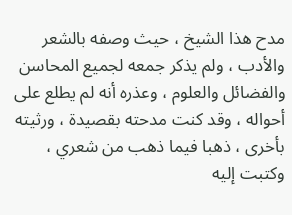مدح هذا الشيخ ، حيث وصفه بالشعر والأدب ، ولم يذكر جمعه لجميع المحاسن والفضائل والعلوم ، وعذره أنه لم يطلع على أحواله ، وقد كنت مدحته بقصيدة ، ورثيته بأخرى ، ذهبا فيما ذهب من شعري ، وكتبت إليه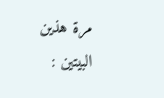مرة هذين البيتين :